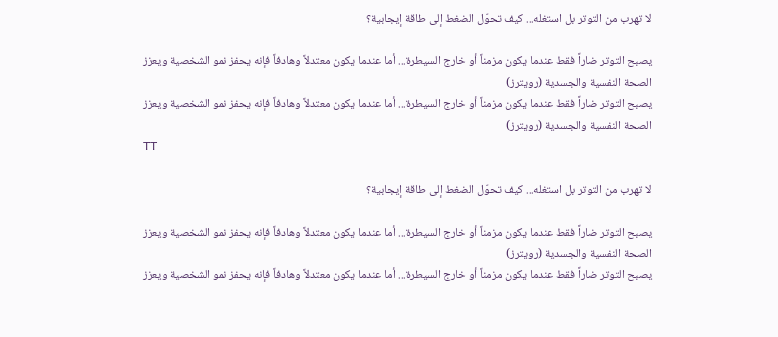لا تهرب من التوتر بل استغله... كيف تحوّل الضغط إلى طاقة إيجابية؟

يصبح التوتر ضاراً فقط عندما يكون مزمناً أو خارج السيطرة... أما عندما يكون معتدلاً وهادفاً فإنه يحفز نمو الشخصية ويعزز الصحة النفسية والجسدية (رويترز)
يصبح التوتر ضاراً فقط عندما يكون مزمناً أو خارج السيطرة... أما عندما يكون معتدلاً وهادفاً فإنه يحفز نمو الشخصية ويعزز الصحة النفسية والجسدية (رويترز)
TT

لا تهرب من التوتر بل استغله... كيف تحوّل الضغط إلى طاقة إيجابية؟

يصبح التوتر ضاراً فقط عندما يكون مزمناً أو خارج السيطرة... أما عندما يكون معتدلاً وهادفاً فإنه يحفز نمو الشخصية ويعزز الصحة النفسية والجسدية (رويترز)
يصبح التوتر ضاراً فقط عندما يكون مزمناً أو خارج السيطرة... أما عندما يكون معتدلاً وهادفاً فإنه يحفز نمو الشخصية ويعزز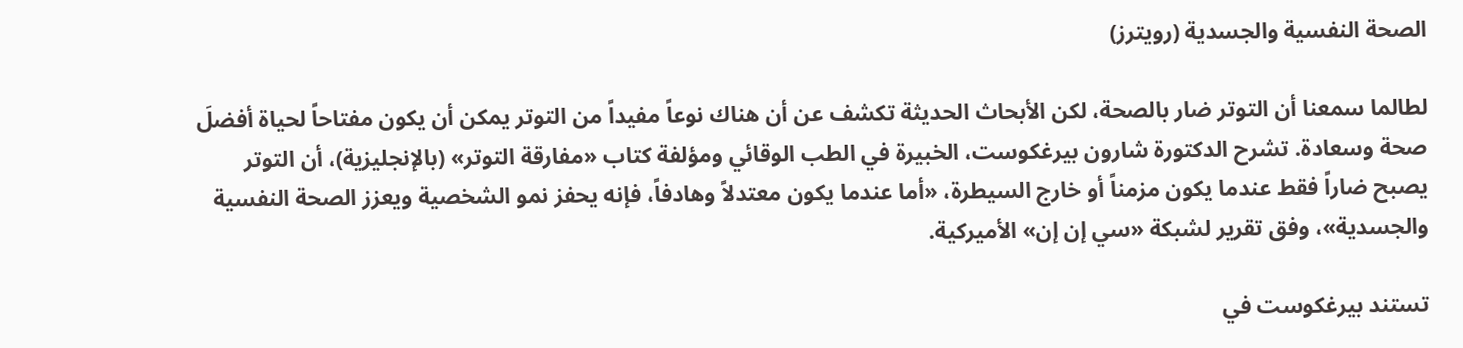الصحة النفسية والجسدية (رويترز)

لطالما سمعنا أن التوتر ضار بالصحة، لكن الأبحاث الحديثة تكشف عن أن هناك نوعاً مفيداً من التوتر يمكن أن يكون مفتاحاً لحياة أفضلَ صحة وسعادة. تشرح الدكتورة شارون بيرغكوست، الخبيرة في الطب الوقائي ومؤلفة كتاب «مفارقة التوتر» (بالإنجليزية)، أن التوتر يصبح ضاراً فقط عندما يكون مزمناً أو خارج السيطرة، «أما عندما يكون معتدلاً وهادفاً، فإنه يحفز نمو الشخصية ويعزز الصحة النفسية والجسدية»، وفق تقرير لشبكة «سي إن إن» الأميركية.

تستند بيرغكوست في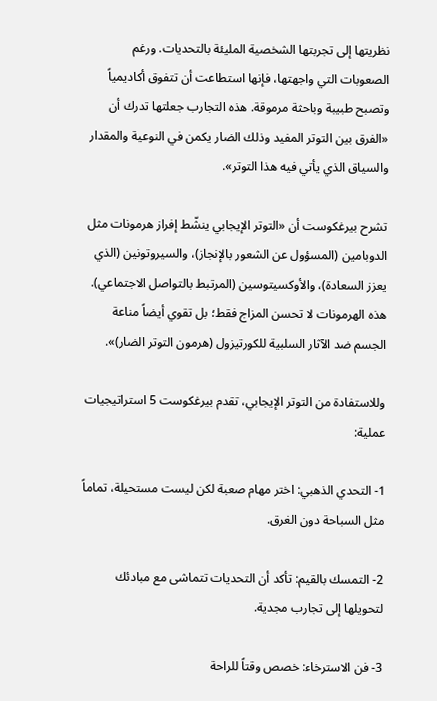نظريتها إلى تجربتها الشخصية المليئة بالتحديات. ورغم الصعوبات التي واجهتها، فإنها استطاعت أن تتفوق أكاديمياً وتصبح طبيبة وباحثة مرموقة. هذه التجارب جعلتها تدرك أن «الفرق بين التوتر المفيد وذلك الضار يكمن في النوعية والمقدار والسياق الذي يأتي فيه هذا التوتر».

تشرح بيرغكوست أن «التوتر الإيجابي ينشّط إفراز هرمونات مثل الدوبامين (المسؤول عن الشعور بالإنجاز)، والسيروتونين (الذي يعزز السعادة)، والأوكسيتوسين (المرتبط بالتواصل الاجتماعي). هذه الهرمونات لا تحسن المزاج فقط؛ بل تقوي أيضاً مناعة الجسم ضد الآثار السلبية للكورتيزول (هرمون التوتر الضار)».

وللاستفادة من التوتر الإيجابي، تقدم بيرغكوست 5 استراتيجيات عملية:

1- التحدي الذهبي: اختر مهام صعبة لكن ليست مستحيلة، تماماً مثل السباحة دون الغرق.

2- التمسك بالقيم: تأكد أن التحديات تتماشى مع مبادئك لتحويلها إلى تجارب مجدية.

3- فن الاسترخاء: خصص وقتاً للراحة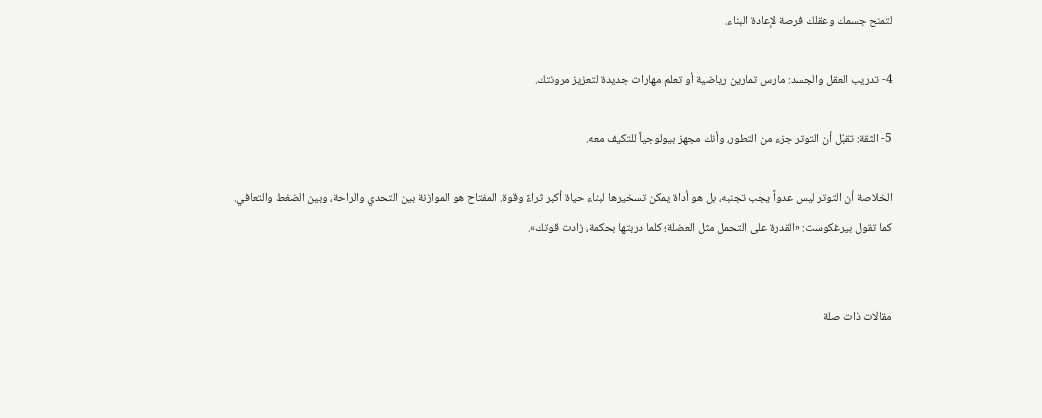لتمنح جسمك وعقلك فرصة لإعادة البناء.

4- تدريب العقل والجسد: مارس تمارين رياضية أو تعلم مهارات جديدة لتعزيز مرونتك.

5- الثقة: تقبّل أن التوتر جزء من التطور، وأنك مجهز بيولوجياً للتكيف معه.

الخلاصة أن التوتر ليس عدواً يجب تجنبه، بل هو أداة يمكن تسخيرها لبناء حياة أكبر ثراءً وقوة. المفتاح هو الموازنة بين التحدي والراحة، وبين الضغط والتعافي. كما تقول بيرغكوست: «القدرة على التحمل مثل العضلة؛ كلما دربتها بحكمة، زادت قوتك».


مقالات ذات صلة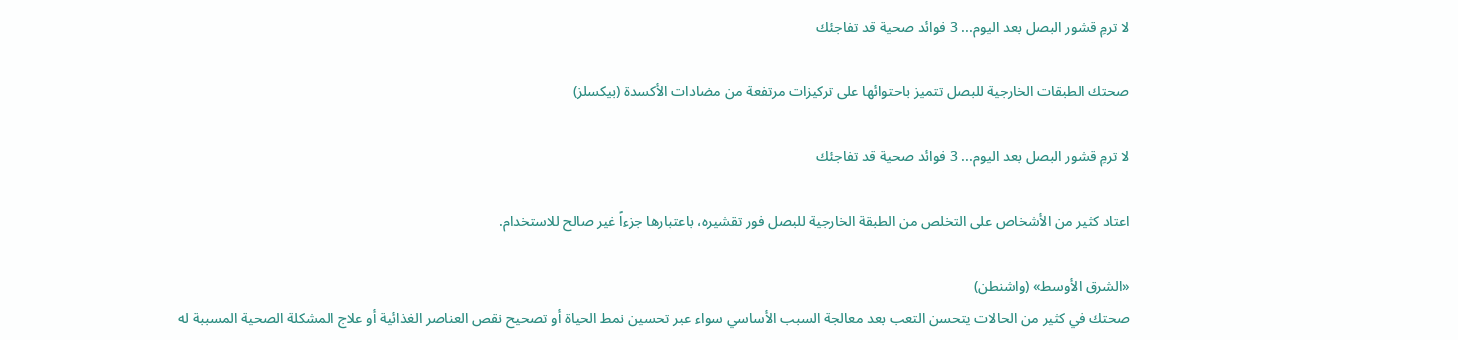لا ترمِ قشور البصل بعد اليوم... 3 فوائد صحية قد تفاجئك

صحتك الطبقات الخارجية للبصل تتميز باحتوائها على تركيزات مرتفعة من مضادات الأكسدة (بيكسلز)

لا ترمِ قشور البصل بعد اليوم... 3 فوائد صحية قد تفاجئك

اعتاد كثير من الأشخاص على التخلص من الطبقة الخارجية للبصل فور تقشيره، باعتبارها جزءاً غير صالح للاستخدام.

«الشرق الأوسط» (واشنطن)
صحتك في كثير من الحالات يتحسن التعب بعد معالجة السبب الأساسي سواء عبر تحسين نمط الحياة أو تصحيح نقص العناصر الغذائية أو علاج المشكلة الصحية المسببة له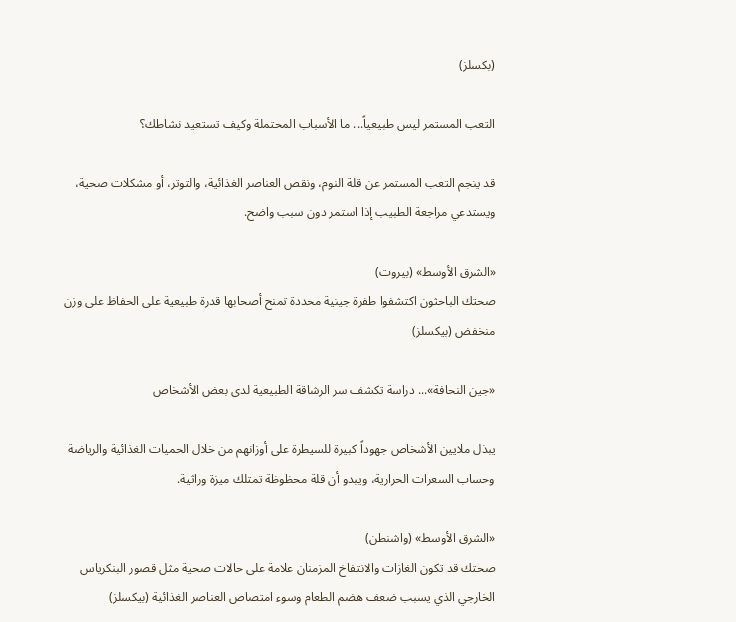(بكسلز)

التعب المستمر ليس طبيعياً... ما الأسباب المحتملة وكيف تستعيد نشاطك؟

قد ينجم التعب المستمر عن قلة النوم، ونقص العناصر الغذائية، والتوتر، أو مشكلات صحية، ويستدعي مراجعة الطبيب إذا استمر دون سبب واضح.

«الشرق الأوسط» (بيروت)
صحتك الباحثون اكتشفوا طفرة جينية محددة تمنح أصحابها قدرة طبيعية على الحفاظ على وزن منخفض (بيكسلز)

«جين النحافة»... دراسة تكشف سر الرشاقة الطبيعية لدى بعض الأشخاص

يبذل ملايين الأشخاص جهوداً كبيرة للسيطرة على أوزانهم من خلال الحميات الغذائية والرياضة وحساب السعرات الحرارية، ويبدو أن قلة محظوظة تمتلك ميزة وراثية.

«الشرق الأوسط» (واشنطن)
صحتك قد تكون الغازات والانتفاخ المزمنان علامة على حالات صحية مثل قصور البنكرياس الخارجي الذي يسبب ضعف هضم الطعام وسوء امتصاص العناصر الغذائية (بيكسلز)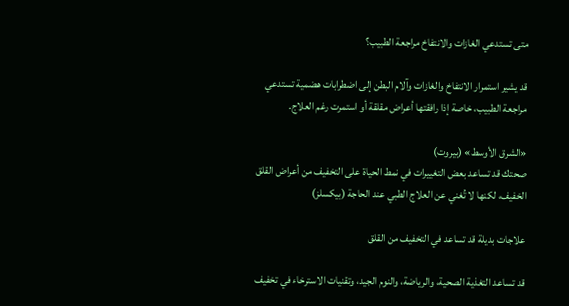متى تستدعي الغازات والانتفاخ مراجعة الطبيب؟

قد يشير استمرار الانتفاخ والغازات وآلام البطن إلى اضطرابات هضمية تستدعي مراجعة الطبيب، خاصة إذا رافقتها أعراض مقلقة أو استمرت رغم العلاج.

«الشرق الأوسط» (بيروت)
صحتك قد تساعد بعض التغييرات في نمط الحياة على التخفيف من أعراض القلق الخفيف، لكنها لا تُغني عن العلاج الطبي عند الحاجة (بيكسلز)

علاجات بديلة قد تساعد في التخفيف من القلق

قد تساعد التغذية الصحية، والرياضة، والنوم الجيد، وتقنيات الاسترخاء في تخفيف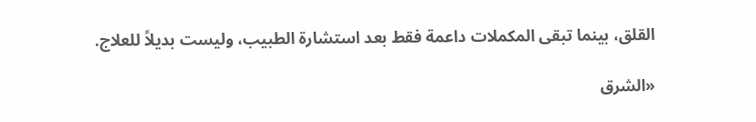القلق، بينما تبقى المكملات داعمة فقط بعد استشارة الطبيب، وليست بديلاً للعلاج.

«الشرق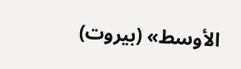الأوسط» (بيروت)